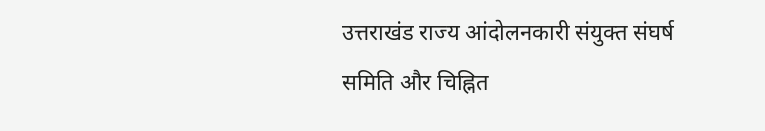उत्तराखंड राज्य आंदोलनकारी संयुक्त संघर्ष समिति और चिह्नित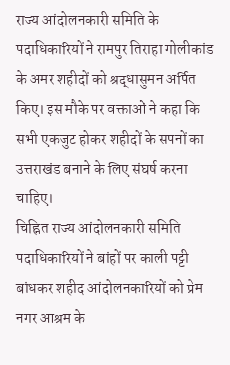राज्य आंदोलनकारी समिति के पदाधिकारियों ने रामपुर तिराहा गोलीकांड के अमर शहीदों को श्रद्धासुमन अर्पित किए। इस मौके पर वक्ताओं ने कहा कि सभी एकजुट होकर शहीदों के सपनों का उत्तराखंड बनाने के लिए संघर्ष करना चाहिए।
चिह्नित राज्य आंदोलनकारी समिति पदाधिकारियों ने बांहों पर काली पट्टी बांधकर शहीद आंदोलनकारियों को प्रेम नगर आश्रम के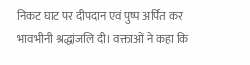निकट घाट पर दीपदान एवं पुष्प अर्पित कर भावभीनी श्रद्धांजलि दी। वक्ताओं ने कहा कि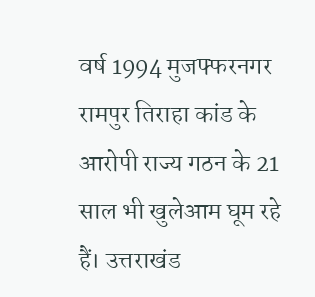वर्ष 1994 मुजफ्फरनगर रामपुर तिराहा कांड के आरोपी राज्य गठन के 21 साल भी खुलेआम घूम रहे हैं। उत्तराखंड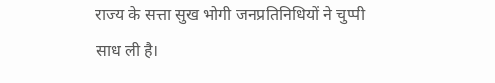राज्य के सत्ता सुख भोगी जनप्रतिनिधियों ने चुप्पी साध ली है।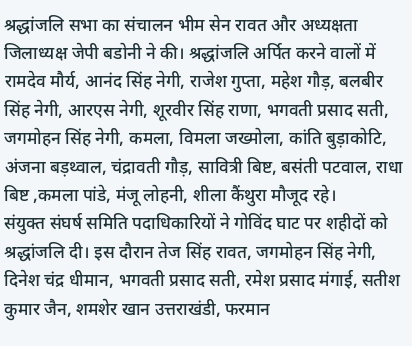श्रद्धांजलि सभा का संचालन भीम सेन रावत और अध्यक्षता जिलाध्यक्ष जेपी बडोनी ने की। श्रद्धांजलि अर्पित करने वालों में रामदेव मौर्य, आनंद सिंह नेगी, राजेश गुप्ता, महेश गौड़, बलबीर सिंह नेगी, आरएस नेगी, शूरवीर सिंह राणा, भगवती प्रसाद सती, जगमोहन सिंह नेगी, कमला, विमला जख्मोला, कांति बुड़ाकोटि, अंजना बड़थ्वाल, चंद्रावती गौड़, सावित्री बिष्ट, बसंती पटवाल, राधा बिष्ट ,कमला पांडे, मंजू लोहनी, शीला कैंथुरा मौजूद रहे।
संयुक्त संघर्ष समिति पदाधिकारियों ने गोविंद घाट पर शहीदों को श्रद्धांजलि दी। इस दौरान तेज सिंह रावत, जगमोहन सिंह नेगी, दिनेश चंद्र धीमान, भगवती प्रसाद सती, रमेश प्रसाद मंगाई, सतीश कुमार जैन, शमशेर खान उत्तराखंडी, फरमान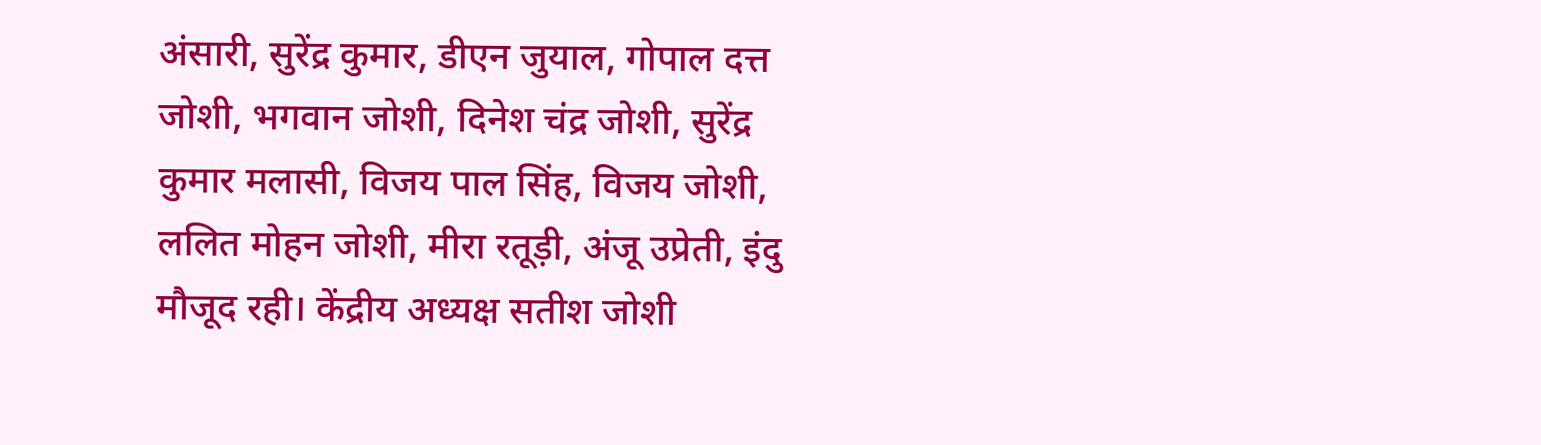अंसारी, सुरेंद्र कुमार, डीएन जुयाल, गोपाल दत्त जोशी, भगवान जोशी, दिनेश चंद्र जोशी, सुरेंद्र कुमार मलासी, विजय पाल सिंह, विजय जोशी, ललित मोहन जोशी, मीरा रतूड़ी, अंजू उप्रेती, इंदु मौजूद रही। केंद्रीय अध्यक्ष सतीश जोशी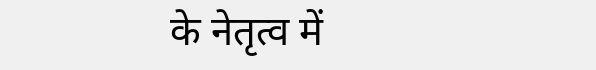के नेतृत्व में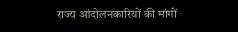राज्य आंदोलनकारियों की मांगों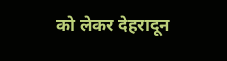को लेकर देहरादून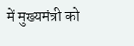में मुख्यमंत्री को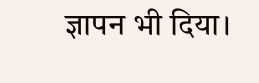ज्ञापन भी दिया।